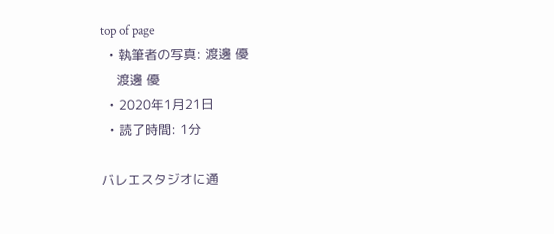top of page
  • 執筆者の写真: 渡邊 優
    渡邊 優
  • 2020年1月21日
  • 読了時間: 1分

バレエスタジオに通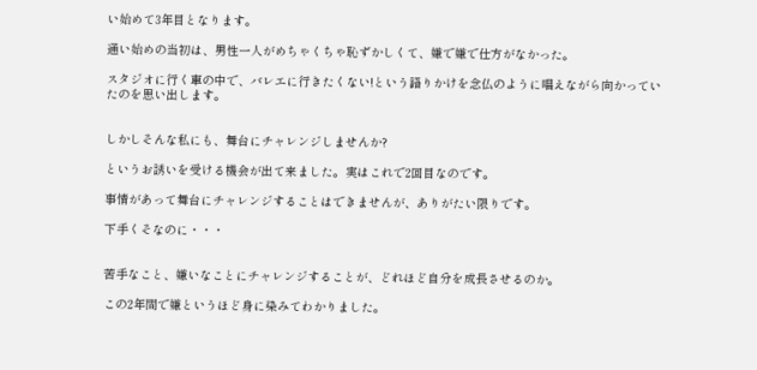い始めて3年目となります。

通い始めの当初は、男性一人がめちゃくちゃ恥ずかしくて、嫌で嫌で仕方がなかった。

スタジオに行く車の中で、バレエに行きたくない!という語りかけを念仏のように唱えながら向かっていたのを思い出します。


しかしそんな私にも、舞台にチャレンジしませんか?

というお誘いを受ける機会が出て来ました。実はこれで2回目なのです。

事情があって舞台にチャレンジすることはできませんが、ありがたい限りです。

下手くそなのに・・・


苦手なこと、嫌いなことにチャレンジすることが、どれほど自分を成長させるのか。

この2年間で嫌というほど身に染みてわかりました。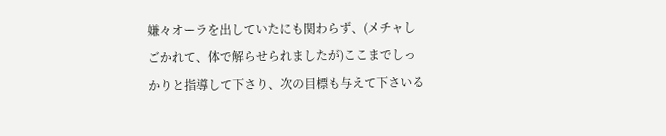嫌々オーラを出していたにも関わらず、(メチャしごかれて、体で解らせられましたが)ここまでしっかりと指導して下さり、次の目標も与えて下さいる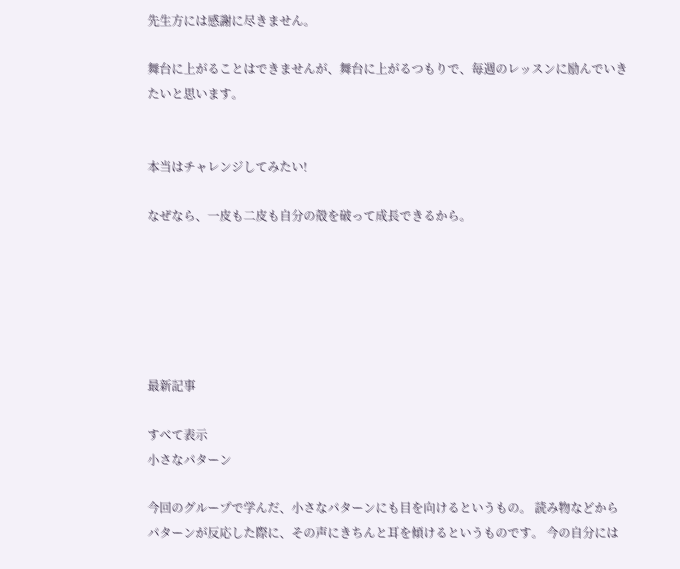先生方には感謝に尽きません。

舞台に上がることはできませんが、舞台に上がるつもりで、毎週のレッスンに励んでいきたいと思います。


本当はチャレンジしてみたい!

なぜなら、一皮も二皮も自分の殻を破って成長できるから。






最新記事

すべて表示
小さなパターン

今回のグループで学んだ、小さなパターンにも目を向けるというもの。 読み物などからパターンが反応した際に、その声にきちんと耳を傾けるというものです。 今の自分には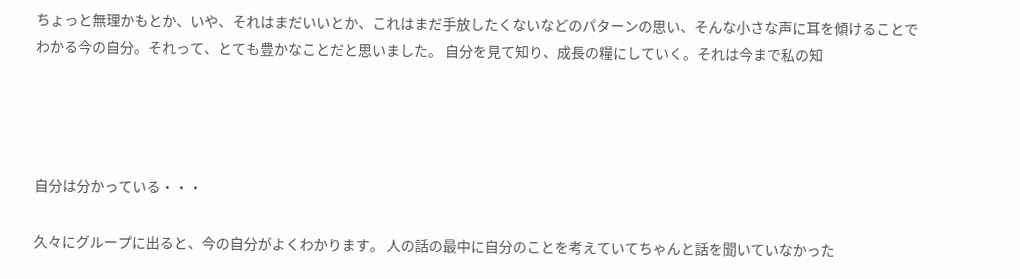ちょっと無理かもとか、いや、それはまだいいとか、これはまだ手放したくないなどのパターンの思い、そんな小さな声に耳を傾けることでわかる今の自分。それって、とても豊かなことだと思いました。 自分を見て知り、成長の糧にしていく。それは今まで私の知




自分は分かっている・・・

久々にグループに出ると、今の自分がよくわかります。 人の話の最中に自分のことを考えていてちゃんと話を聞いていなかった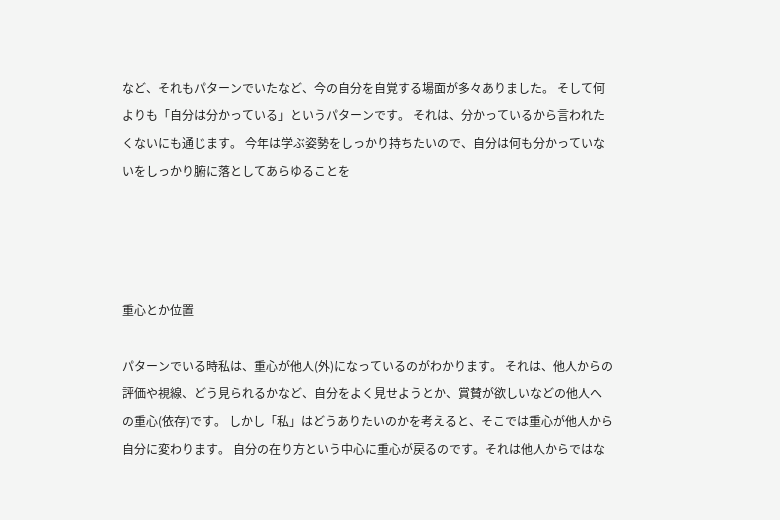など、それもパターンでいたなど、今の自分を自覚する場面が多々ありました。 そして何よりも「自分は分かっている」というパターンです。 それは、分かっているから言われたくないにも通じます。 今年は学ぶ姿勢をしっかり持ちたいので、自分は何も分かっていないをしっかり腑に落としてあらゆることを




重心とか位置

パターンでいる時私は、重心が他人(外)になっているのがわかります。 それは、他人からの評価や視線、どう見られるかなど、自分をよく見せようとか、賞賛が欲しいなどの他人への重心(依存)です。 しかし「私」はどうありたいのかを考えると、そこでは重心が他人から自分に変わります。 自分の在り方という中心に重心が戻るのです。それは他人からではな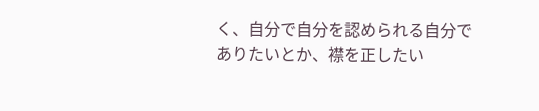く、自分で自分を認められる自分でありたいとか、襟を正したい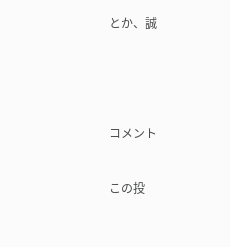とか、誠





コメント


この投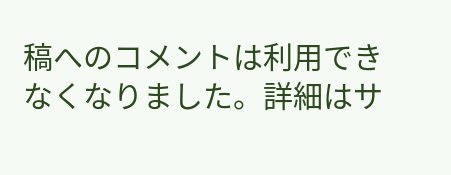稿へのコメントは利用できなくなりました。詳細はサ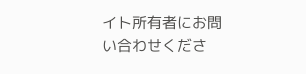イト所有者にお問い合わせくださ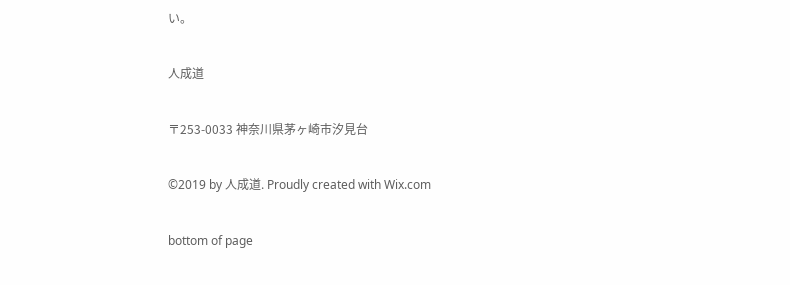い。

人成道

〒253-0033 神奈川県茅ヶ崎市汐見台

©2019 by 人成道. Proudly created with Wix.com

bottom of page